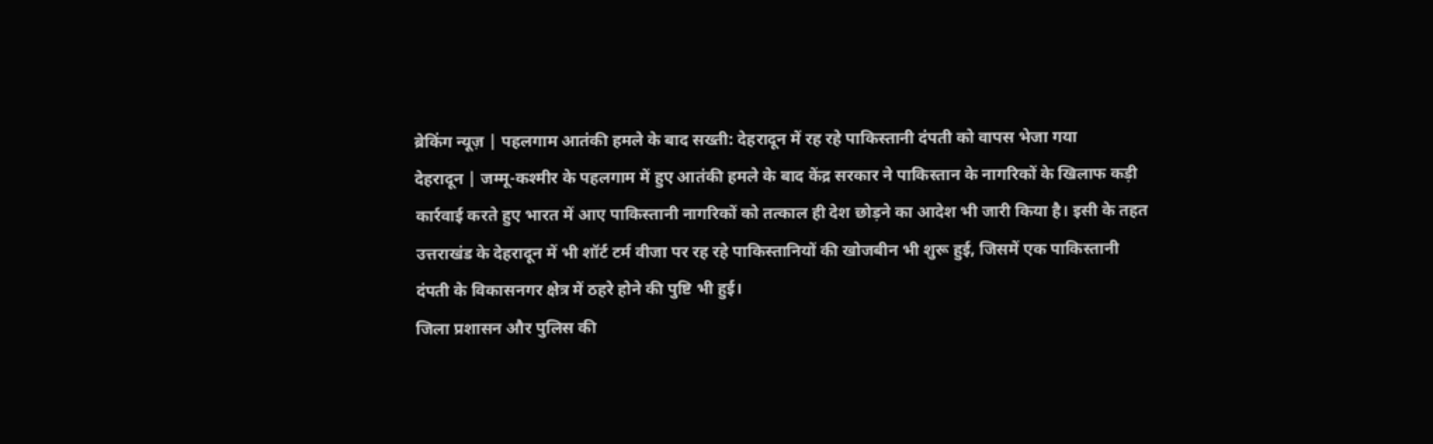ब्रेकिंग न्यूज़ | पहलगाम आतंकी हमले के बाद सख्ती: देहरादून में रह रहे पाकिस्तानी दंपती को वापस भेजा गया
देहरादून | जम्मू-कश्मीर के पहलगाम में हुए आतंकी हमले के बाद केंद्र सरकार ने पाकिस्तान के नागरिकों के खिलाफ कड़ी कार्रवाई करते हुए भारत में आए पाकिस्तानी नागरिकों को तत्काल ही देश छोड़ने का आदेश भी जारी किया है। इसी के तहत उत्तराखंड के देहरादून में भी शॉर्ट टर्म वीजा पर रह रहे पाकिस्तानियों की खोजबीन भी शुरू हुई, जिसमें एक पाकिस्तानी दंपती के विकासनगर क्षेत्र में ठहरे होने की पुष्टि भी हुई।
जिला प्रशासन और पुलिस की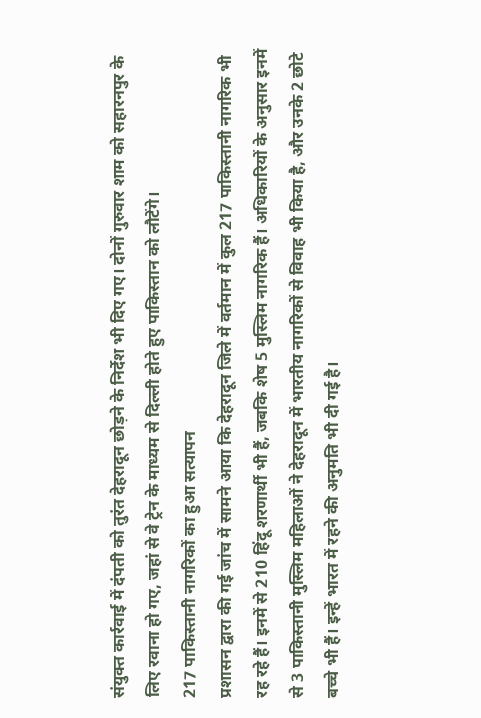संयुक्त कार्रवाई में दंपती को तुरंत देहरादून छोड़ने के निर्देश भी दिए गए। दोनों गुरुवार शाम को सहारनपुर के लिए रवाना हो गए, जहां से वे ट्रेन के माध्यम से दिल्ली होते हुए पाकिस्तान को लौटेंगे।
217 पाकिस्तानी नागरिकों का हुआ सत्यापन
प्रशासन द्वारा की गई जांच में सामने आया कि देहरादून जिले में वर्तमान में कुल 217 पाकिस्तानी नागरिक भी रह रहे हैं। इनमें से 210 हिंदू शरणार्थी भी हैं, जबकि शेष 5 मुस्लिम नागरिक हैं। अधिकारियों के अनुसार इनमें से 3 पाकिस्तानी मुस्लिम महिलाओं ने देहरादून में भारतीय नागरिकों से विवाह भी किया है, और उनके 2 छोटे बच्चे भी हैं। इन्हें भारत में रहने की अनुमति भी दी गई है।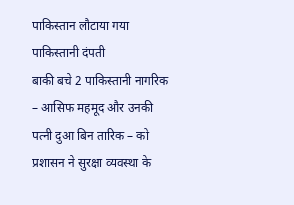पाकिस्तान लौटाया गया पाकिस्तानी दंपती
बाकी बचे 2 पाकिस्तानी नागरिक – आसिफ महमूद और उनकी पत्नी दुआ बिन तारिक – को प्रशासन ने सुरक्षा व्यवस्था के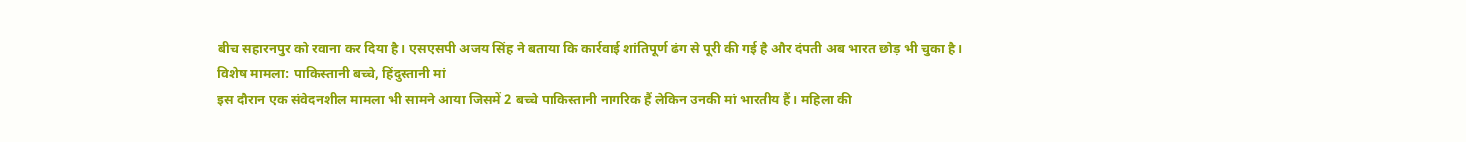बीच सहारनपुर को रवाना कर दिया है। एसएसपी अजय सिंह ने बताया कि कार्रवाई शांतिपूर्ण ढंग से पूरी की गई है और दंपती अब भारत छोड़ भी चुका है।
विशेष मामला: पाकिस्तानी बच्चे, हिंदुस्तानी मां
इस दौरान एक संवेदनशील मामला भी सामने आया जिसमें 2 बच्चे पाकिस्तानी नागरिक हैं लेकिन उनकी मां भारतीय हैं। महिला की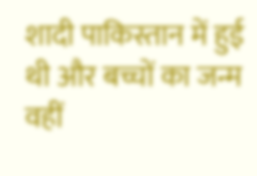शादी पाकिस्तान में हुई थी और बच्चों का जन्म वहीं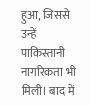हुआ, जिससे उन्हें पाकिस्तानी नागरिकता भी मिली। बाद में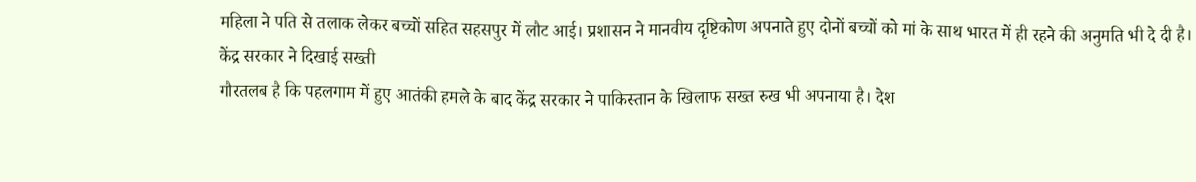महिला ने पति से तलाक लेकर बच्चों सहित सहसपुर में लौट आई। प्रशासन ने मानवीय दृष्टिकोण अपनाते हुए दोनों बच्चों को मां के साथ भारत में ही रहने की अनुमति भी दे दी है।
केंद्र सरकार ने दिखाई सख्ती
गौरतलब है कि पहलगाम में हुए आतंकी हमले के बाद केंद्र सरकार ने पाकिस्तान के खिलाफ सख्त रुख भी अपनाया है। देश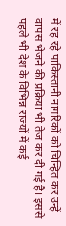में रह रहे पाकिस्तानी नागरिकों को चिन्हित कर उन्हें वापस भेजने की प्रक्रिया भी तेज कर दी गई है। इससे पहले भी देश के विभिन्न राज्यों में कई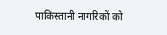पाकिस्तानी नागरिकों को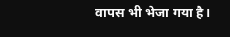वापस भी भेजा गया है।